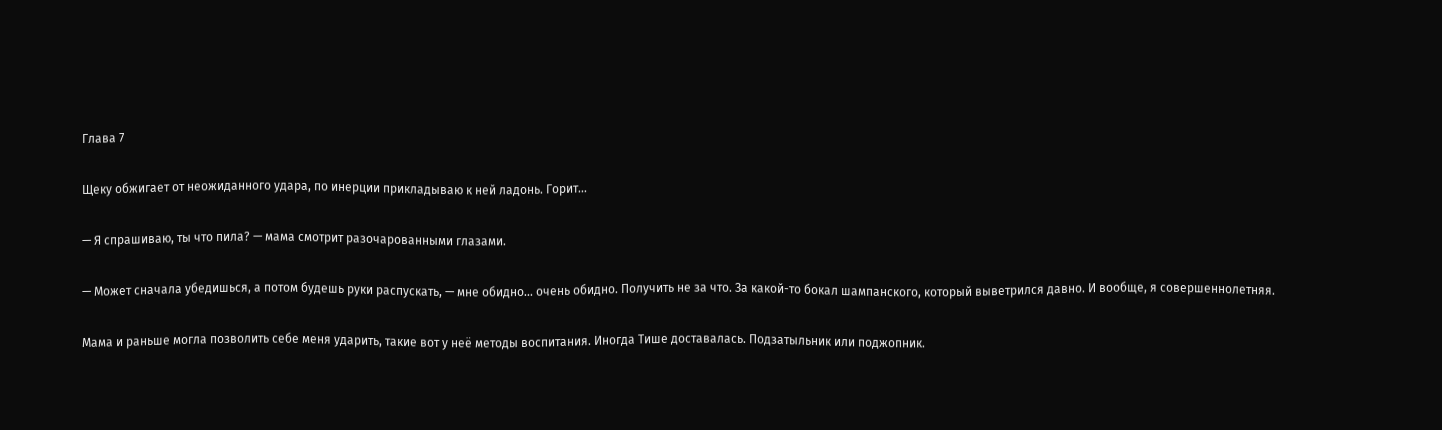Глава 7

Щеку обжигает от неожиданного удара, по инерции прикладываю к ней ладонь. Горит...

— Я спрашиваю, ты что пила? — мама смотрит разочарованными глазами.

— Может сначала убедишься, а потом будешь руки распускать, — мне обидно... очень обидно. Получить не за что. За какой-то бокал шампанского, который выветрился давно. И вообще, я совершеннолетняя.

Мама и раньше могла позволить себе меня ударить, такие вот у неё методы воспитания. Иногда Тише доставалась. Подзатыльник или поджопник.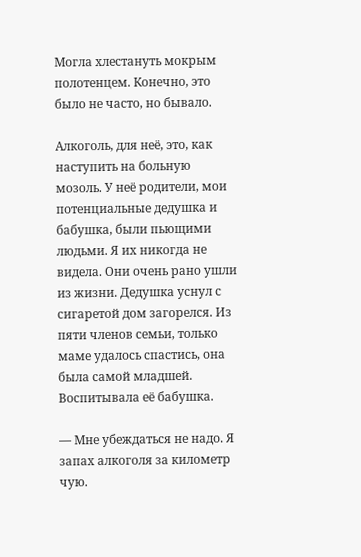Могла хлестануть мокрым полотенцем. Конечно, это было не часто, но бывало.

Алкоголь, для неё, это, как наступить на больную мозоль. У неё родители, мои потенциальные дедушка и бабушка, были пьющими людьми. Я их никогда не видела. Они очень рано ушли из жизни. Дедушка уснул с сигаретой дом загорелся. Из пяти членов семьи, только маме удалось спастись, она была самой младшей. Воспитывала её бабушка.

— Мне убеждаться не надо. Я запах алкоголя за километр чую.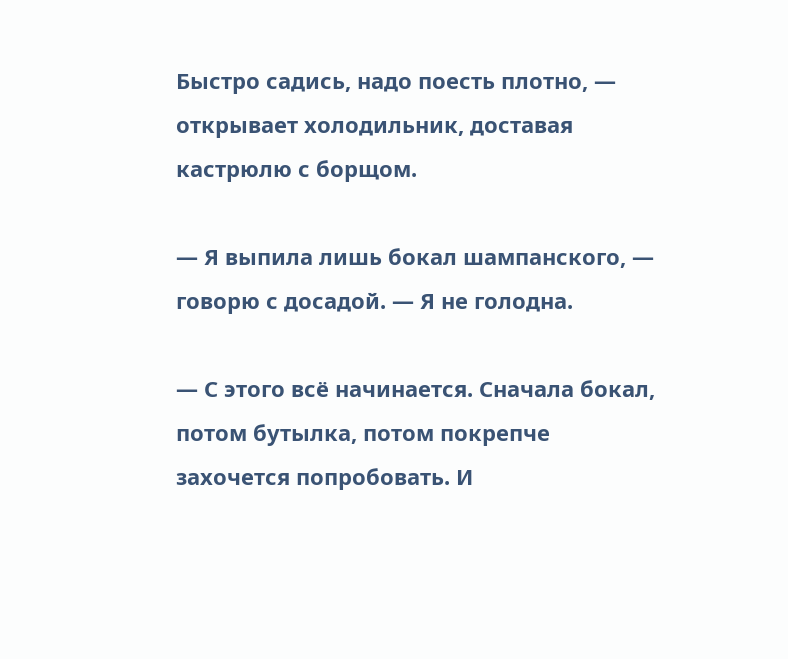Быстро садись, надо поесть плотно, — открывает холодильник, доставая кастрюлю с борщом.

— Я выпила лишь бокал шампанского, — говорю с досадой. — Я не голодна.

— С этого всё начинается. Сначала бокал, потом бутылка, потом покрепче захочется попробовать. И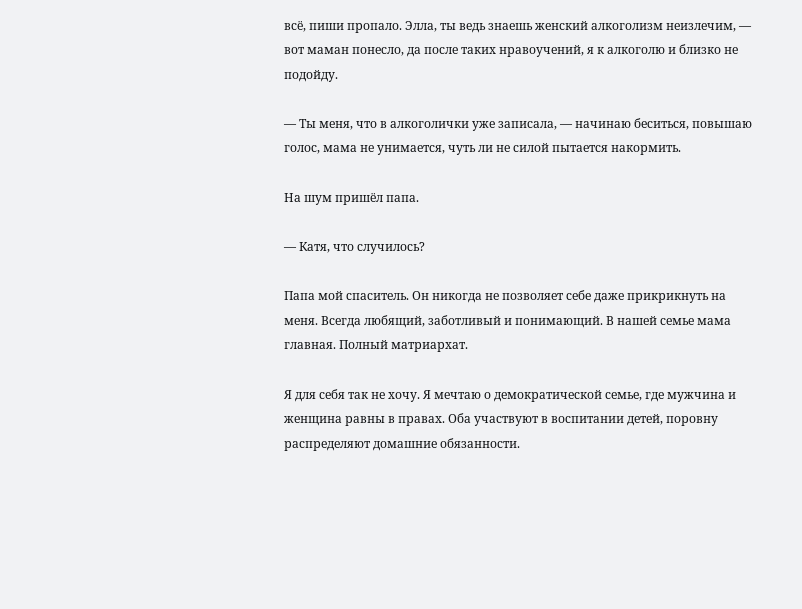всё, пиши пропало. Элла, ты ведь знаешь женский алкоголизм неизлечим, — вот маман понесло, да после таких нравоучений, я к алкоголю и близко не подойду.

— Ты меня, что в алкоголички уже записала, — начинаю беситься, повышаю голос, мама не унимается, чуть ли не силой пытается накормить.

На шум пришёл папа.

— Катя, что случилось?

Папа мой спаситель. Он никогда не позволяет себе даже прикрикнуть на меня. Всегда любящий, заботливый и понимающий. В нашей семье мама главная. Полный матриархат.

Я для себя так не хочу. Я мечтаю о демократической семье, где мужчина и женщина равны в правах. Оба участвуют в воспитании детей, поровну распределяют домашние обязанности.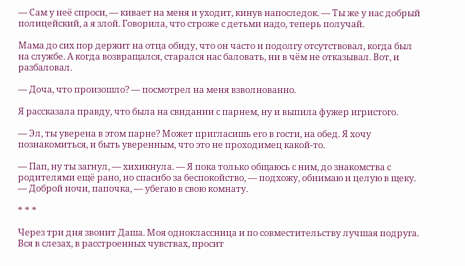— Сам у неё спроси, — кивает на меня и уходит, кинув напоследок. — Ты же у нас добрый полицейский, а я злой. Говорила, что строже с детьми надо, теперь получай.

Мама до сих пор держит на отца обиду, что он часто и подолгу отсутствовал, когда был на службе. А когда возвращался, старался нас баловать, ни в чём не отказывал. Вот, и разбаловал.

— Доча, что произошло? — посмотрел на меня взволнованно.

Я рассказала правду, что была на свидании с парнем, ну и выпила фужер игристого.

— Эл, ты уверена в этом парне? Может пригласишь его в гости, на обед. Я хочу познакомиться, и быть уверенным, что это не проходимец какой-то.

— Пап, ну ты загнул, — хихикнула. — Я пока только общаюсь с ним, до знакомства с родителями ещё рано, но спасибо за беспокойство, — подхожу, обнимаю и целую в щеку. — Доброй ночи, папочка, — убегаю в свою комнату.

* * *

Через три дня звонит Даша. Моя одноклассница и по совместительству лучшая подруга. Вся в слезах, в расстроенных чувствах, просит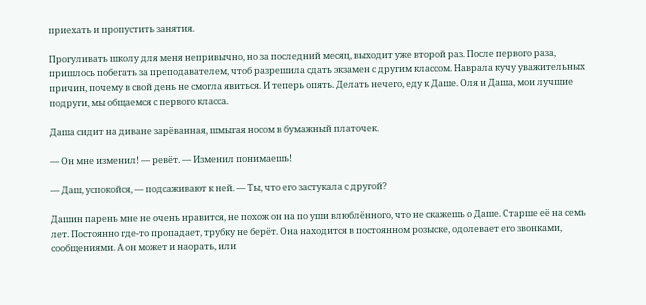приехать и пропустить занятия.

Прогуливать школу для меня непривычно, но за последний месяц, выходит уже второй раз. После первого раза, пришлось побегать за преподавателем, чтоб разрешила сдать экзамен с другим классом. Наврала кучу уважительных причин, почему в свой день не смогла явиться. И теперь опять. Делать нечего, еду к Даше. Оля и Даша, мои лучшие подруги, мы общаемся с первого класса.

Даша сидит на диване зарёванная, шмыгая носом в бумажный платочек.

— Он мне изменил! — ревёт. — Изменил понимаешь!

— Даш, успокойся, — подсаживают к ней. — Ты, что его застукала с другой?

Дашин парень мне не очень нравится, не похож он на по уши влюблённого, что не скажешь о Даше. Старше её на семь лет. Постоянно где-то пропадает, трубку не берёт. Она находится в постоянном розыске, одолевает его звонками, сообщениями. А он может и наорать, или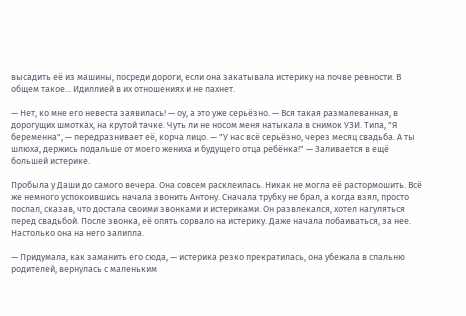высадить её из машины, посреди дороги, если она закатывала истерику на почве ревности. В общем такое... Идиллией в их отношениях и не пахнет.

— Нет, ко мне его невеста заявилась! — оу, а это уже серьёзно. — Вся такая размалеванная, в дорогущих шмотках, на крутой тачке. Чуть ли не носом меня натыкала в снимок УЗИ. Типа, "Я беременна", — передразнивает её, корча лицо. — "У нас всё серьёзно, через месяц свадьба. А ты шлюха, держись подальше от моего жениха и будущего отца ребёнка!" — Заливается в ещё большей истерике.

Пробыла у Даши до самого вечера. Она совсем расклеилась. Никак не могла её растормошить. Всё же немного успокоившись начала звонить Антону. Сначала трубку не брал, а когда взял, просто послал, сказав, что достала своими звонками и истериками. Он развлекался, хотел нагуляться перед свадьбой. После звонка, её опять сорвало на истерику. Даже начала побаиваться, за нее. Настолько она на него залипла.

— Придумала, как заманить его сюда, — истерика резко прекратилась, она убежала в спальню родителей, вернулась с маленьким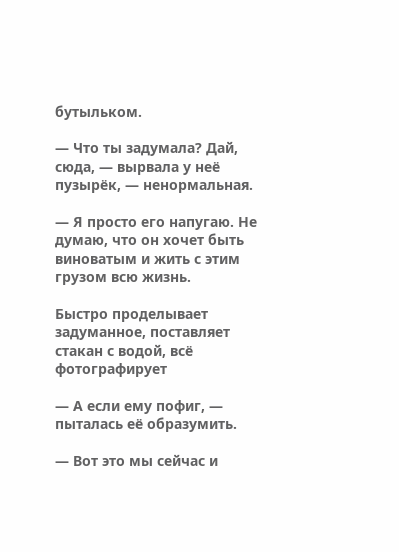бутыльком.

— Что ты задумала? Дай, сюда, — вырвала у неё пузырёк, — ненормальная.

— Я просто его напугаю. Не думаю, что он хочет быть виноватым и жить с этим грузом всю жизнь.

Быстро проделывает задуманное, поставляет стакан с водой, всё фотографирует

— А если ему пофиг, — пыталась её образумить.

— Вот это мы сейчас и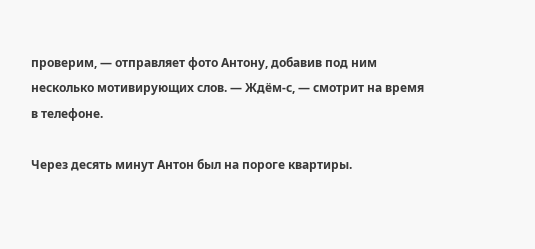проверим, — отправляет фото Антону, добавив под ним несколько мотивирующих слов. — Ждём-с, — смотрит на время в телефоне.

Через десять минут Антон был на пороге квартиры.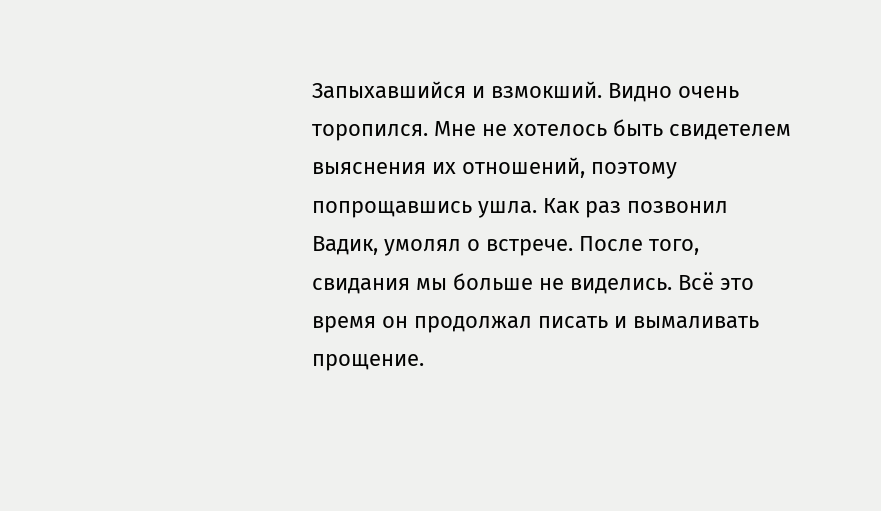Запыхавшийся и взмокший. Видно очень торопился. Мне не хотелось быть свидетелем выяснения их отношений, поэтому попрощавшись ушла. Как раз позвонил Вадик, умолял о встрече. После того, свидания мы больше не виделись. Всё это время он продолжал писать и вымаливать прощение.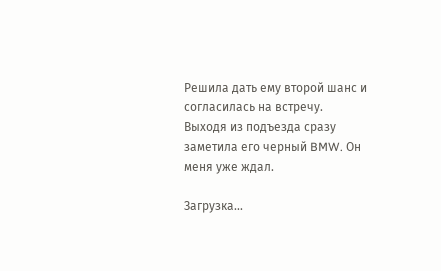Решила дать ему второй шанс и согласилась на встречу. Выходя из подъезда сразу заметила его черный BMW. Он меня уже ждал.

Загрузка...